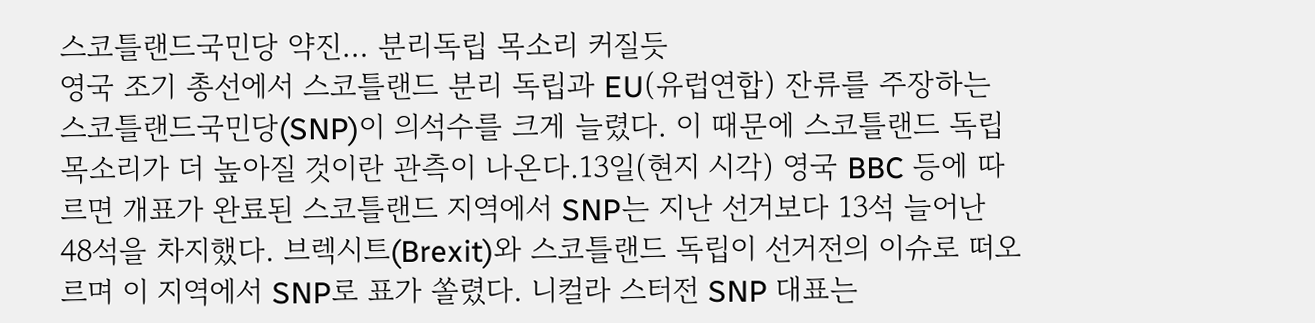스코틀랜드국민당 약진… 분리독립 목소리 커질듯
영국 조기 총선에서 스코틀랜드 분리 독립과 EU(유럽연합) 잔류를 주장하는 스코틀랜드국민당(SNP)이 의석수를 크게 늘렸다. 이 때문에 스코틀랜드 독립 목소리가 더 높아질 것이란 관측이 나온다.13일(현지 시각) 영국 BBC 등에 따르면 개표가 완료된 스코틀랜드 지역에서 SNP는 지난 선거보다 13석 늘어난 48석을 차지했다. 브렉시트(Brexit)와 스코틀랜드 독립이 선거전의 이슈로 떠오르며 이 지역에서 SNP로 표가 쏠렸다. 니컬라 스터전 SNP 대표는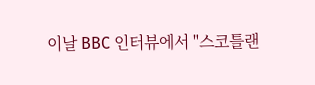이날 BBC 인터뷰에서 "스코틀랜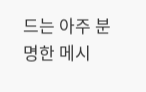드는 아주 분명한 메시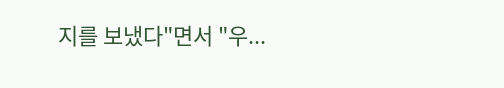지를 보냈다"면서 "우...